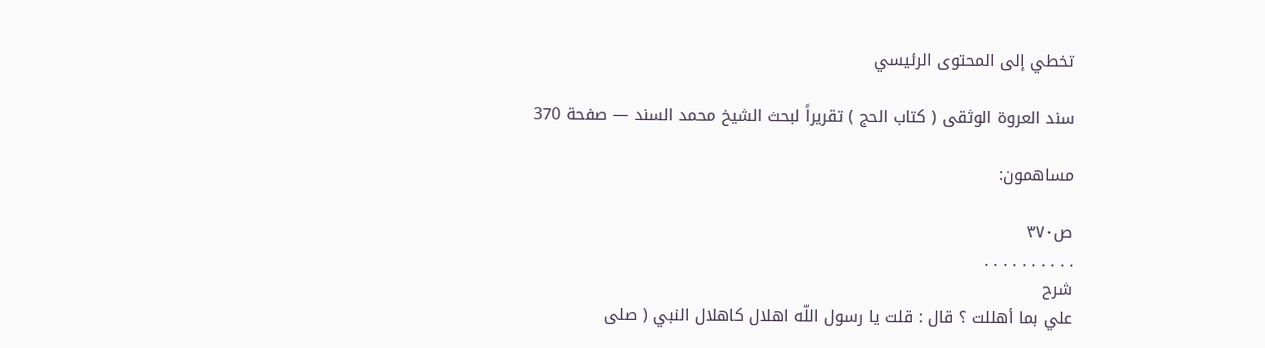تخطي إلى المحتوى الرئيسي

سند العروة الوثقى ( كتاب الحج ) تقريراً لبحث الشيخ محمد السند — صفحة 370

مساهمون:

ص٣٧٠
. . . . . . . . . .
شرح
علي بما أهللت ؟ قال : قلت يا رسول اللّه اهلال كاهلال النبي ( صلى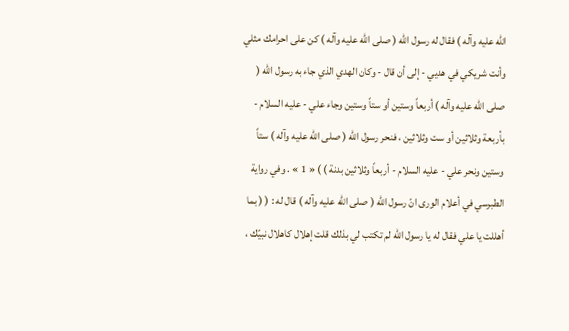الله عليه وآله ) فقال له رسول اللّه ( صلى الله عليه وآله ) كن على احرامك مثلي وأنت شريكي في هديي - إلى أن قال - وكان الهدي الذي جاء به رسول اللّه ( صلى الله عليه وآله ) أربعاً وستين أو ستاً وستين وجاء علي - عليه السلام - بأربعة وثلاثين أو ست وثلاثين ، فنحر رسول اللّه ( صلى الله عليه وآله ) ستاً وستين ونحر علي - عليه السلام - أربعاً وثلاثين بدنة ) ) « 1 » . وفي رواية الطبرسي في أعلام الورى انّ رسول اللّه ( صلى الله عليه وآله ) قال له : ( ( بما أهللت يا علي فقال له يا رسول اللّه لم تكتب لي بذلك قلت إهلال كاهلال نبيّك ،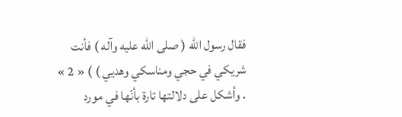فقال رسول اللّه ( صلى الله عليه وآله ) فأنت شريكي في حجي ومناسكي وهديي ) ) « 2 » . وأشكل على دلالتها تارة بأنّها في مورد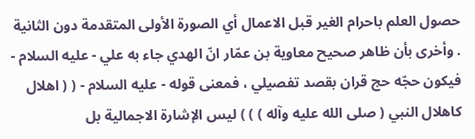حصول العلم باحرام الغير قبل الاعمال أي الصورة الأولى المتقدمة دون الثانية . وأخرى بأن ظاهر صحيح معاوية بن عمّار انّ الهدي جاء به علي - عليه السلام - فيكون حجّه حج قران بقصد تفصيلي ، فمعنى قوله - عليه السلام - ( ( اهلال كاهلال النبي ( صلى الله عليه وآله ) ) ) ليس الإشارة الاجمالية بل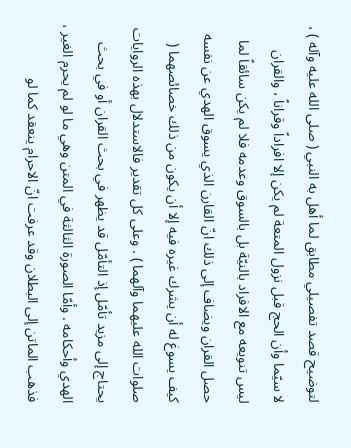لتوضيح قصد تفصيلي مطابق لما أهل به النبي ( صلى الله عليه وآله ) ، لا سيّما وأن الحج قبل نزول المتعة لم يكن إلا افراداً وقراناً ، والقران ليس تنويعه مع الافراد بالنيّة بل بالسوق وعدمه فلا لم يكن سائقاً لما حصل القران ويضاف إلى ذلك انّ القارن الذي يسوق الهدي عن نفسه كيف يسوغ له أن يشرك غيره فيه إلا أن يكون من ذلك خصائصهما ( صلوات الله عليهما وآلهما ) . وعلى كل تقدير فالاستدلال بهذه الروايات يحتاج إلى مزيد تأمّل إذ التأمّل قد يظهر في بحث القران أو في بحث الهدي وأحكامه . وأمّا الصورة الثالثة في المتن وهي ما لو لم يحرم الغير ، فذهب الماتن إلى البطلان وقد عرفت انّ الاحرام ينعقد كما لو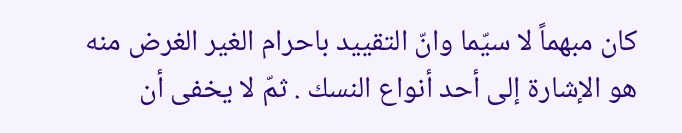كان مبهماً لا سيّما وانّ التقييد باحرام الغير الغرض منه هو الإشارة إلى أحد أنواع النسك . ثمّ لا يخفى أن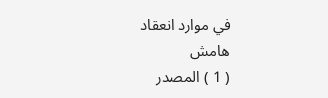في موارد انعقاد
هامش
( 1 ) المصدر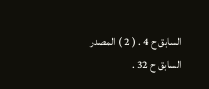السابق ح 4 . ( 2 ) المصدر السابق ح 32 .